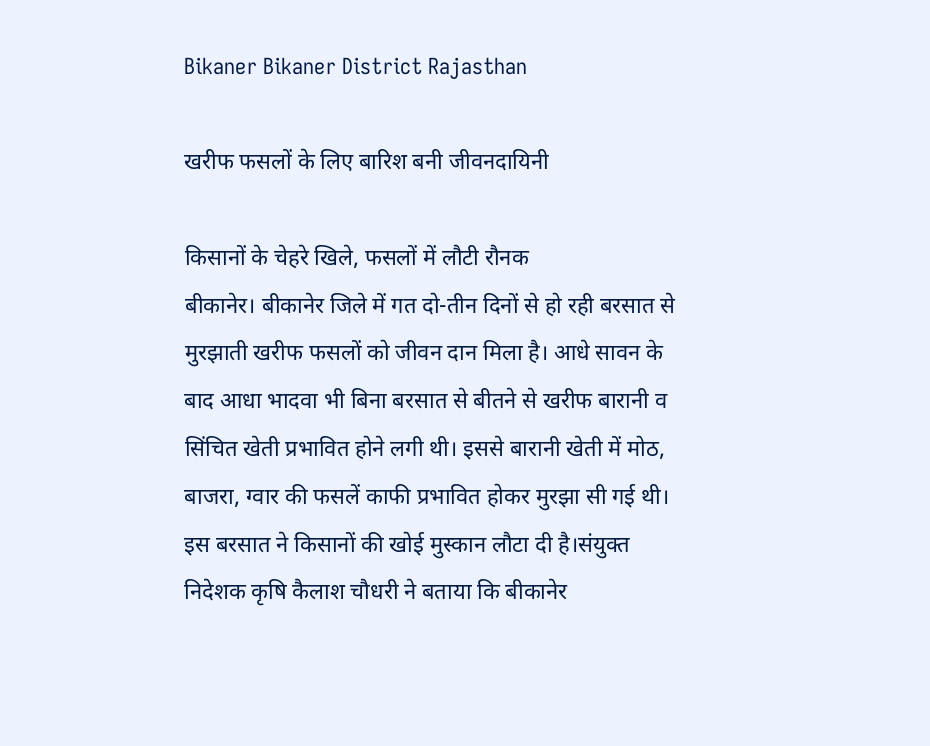Bikaner Bikaner District Rajasthan

खरीफ फसलों के लिए बारिश बनी जीवनदायिनी

किसानों के चेहरे खिले, फसलों में लौटी रौनक
बीकानेर। बीकानेर जिले में गत दो-तीन दिनों से हो रही बरसात से मुरझाती खरीफ फसलों को जीवन दान मिला है। आधे सावन के बाद आधा भादवा भी बिना बरसात से बीतने से खरीफ बारानी व सिंचित खेती प्रभावित होने लगी थी। इससे बारानी खेती में मोठ, बाजरा, ग्वार की फसलें काफी प्रभावित होकर मुरझा सी गई थी। इस बरसात ने किसानों की खोई मुस्कान लौटा दी है।संयुक्त निदेशक कृषि कैलाश चौधरी ने बताया कि बीकानेर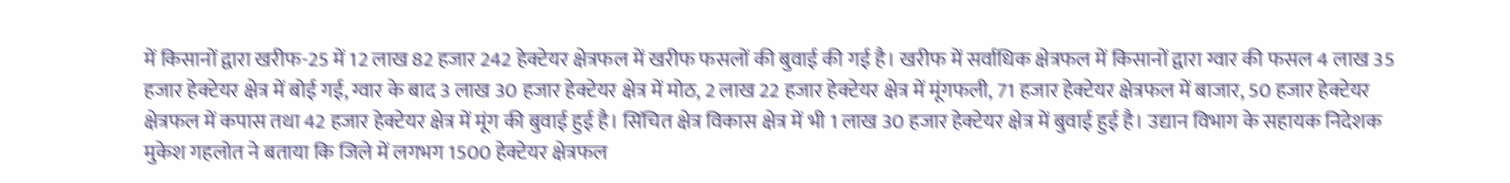में किसानों द्वारा खरीफ-25 में 12 लाख 82 हजार 242 हेक्टेयर क्षेत्रफल में खरीफ फसलों की बुवाई की गई है। खरीफ में सर्वाधिक क्षेत्रफल में किसानों द्वारा ग्वार की फसल 4 लाख 35 हजार हेक्टेयर क्षेत्र में बोई गई, ग्वार के बाद 3 लाख 30 हजार हेक्टेयर क्षेत्र में मोठ, 2 लाख 22 हजार हेक्टेयर क्षेत्र में मूंगफली, 71 हजार हेक्टेयर क्षेत्रफल में बाजार, 50 हजार हेक्टेयर क्षेत्रफल में कपास तथा 42 हजार हेक्टेयर क्षेत्र में मूंग की बुवाई हुई है। सिंचित क्षेत्र विकास क्षेत्र में भी 1 लाख 30 हजार हेक्टेयर क्षेत्र में बुवाई हुई है। उद्यान विभाग के सहायक निदेशक मुकेश गहलोत ने बताया कि जिले में लगभग 1500 हेक्टेयर क्षेत्रफल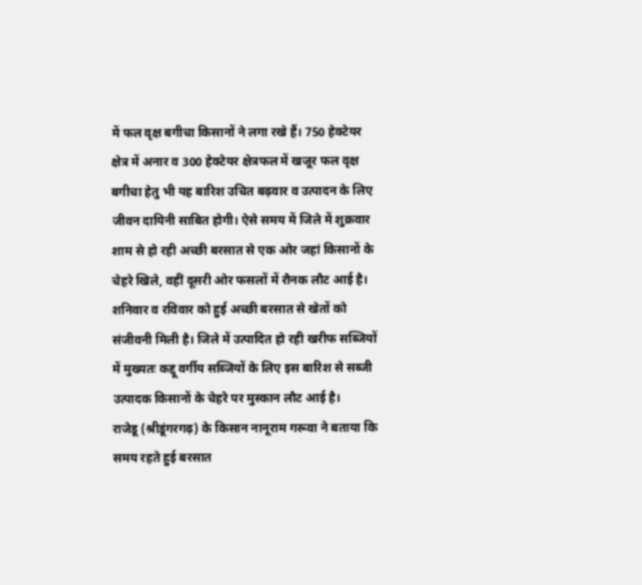में फल वृक्ष बगीचा किसानों ने लगा रखे हैं। 750 हेक्टेयर क्षेत्र में अनार व 300 हेक्टेयर क्षेत्रफल में खजूर फल वृक्ष बगीचा हेतु भी यह बारिश उचित बढ़वार व उत्पादन के लिए जीवन दायिनी साबित होगी। ऐसे समय में जिले में शुक्रवार शाम से हो रही अच्छी बरसात से एक ओर जहां किसानों के चेहरे खिले, वहीं दूसरी ओर फसलों में रौनक लौट आई है। शनिवार व रविवार को हुई अच्छी बरसात से खेतों को संजीवनी मिली है। जिले में उत्पादित हो रही खरीफ सब्जियों में मुख्यतः कद्दू वर्गीय सब्जियों के लिए इस बारिश से सब्जी उत्पादक किसानों के चेहरे पर मुस्कान लौट आई है।
राजेडू (श्रीडूंगरगढ़) के किसान नानूराम गरूवा ने बताया कि समय रहते हुई बरसात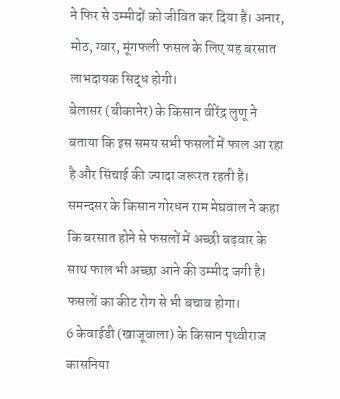ने फिर से उम्मीदों को जीवित कर दिया है। अनार, मोठ, ग्वार, मूंगफली फसल के लिए यह बरसात लाभदायक सिद्ध होगी।
बेलासर (बीकानेर) के किसान वीरेंद्र लुणू ने बताया कि इस समय सभी फसलों में फाल आ रहा है और सिंचाई की ज्यादा जरूरत रहती है। समन्दसर के किसान गोरधन राम मेघवाल ने कहा कि बरसात होने से फसलों में अच्छी बढ़वार के साथ फाल भी अच्छा आने की उम्मीद जगी है। फसलों का कीट रोग से भी बचाव होगा।
6 केवाईडी (खाजूवाला) के किसान पृथ्वीराज कासनिया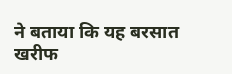ने बताया कि यह बरसात खरीफ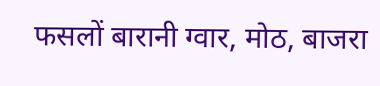फसलों बारानी ग्वार, मोठ, बाजरा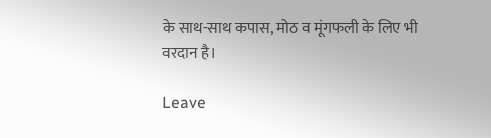के साथ-साथ कपास, मोठ व मूंगफली के लिए भी वरदान है।

Leave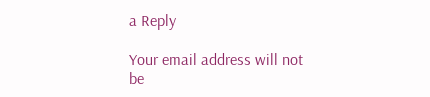a Reply

Your email address will not be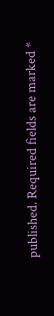published. Required fields are marked *